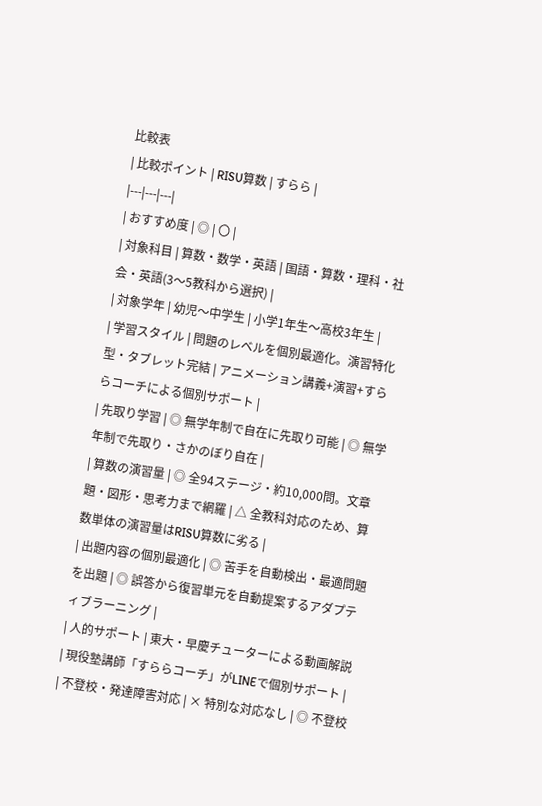比較表
| 比較ポイント | RISU算数 | すらら |
|---|---|---|
| おすすめ度 | ◎ | 〇 |
| 対象科目 | 算数・数学・英語 | 国語・算数・理科・社会・英語(3〜5教科から選択) |
| 対象学年 | 幼児〜中学生 | 小学1年生〜高校3年生 |
| 学習スタイル | 問題のレベルを個別最適化。演習特化型・タブレット完結 | アニメーション講義+演習+すららコーチによる個別サポート |
| 先取り学習 | ◎ 無学年制で自在に先取り可能 | ◎ 無学年制で先取り・さかのぼり自在 |
| 算数の演習量 | ◎ 全94ステージ・約10,000問。文章題・図形・思考力まで網羅 | △ 全教科対応のため、算数単体の演習量はRISU算数に劣る |
| 出題内容の個別最適化 | ◎ 苦手を自動検出・最適問題を出題 | ◎ 誤答から復習単元を自動提案するアダプティブラーニング |
| 人的サポート | 東大・早慶チューターによる動画解説 | 現役塾講師「すららコーチ」がLINEで個別サポート |
| 不登校・発達障害対応 | × 特別な対応なし | ◎ 不登校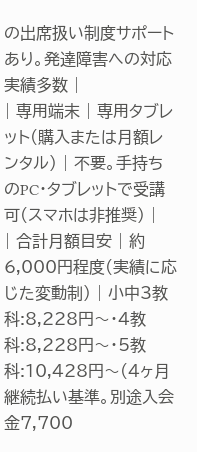の出席扱い制度サポートあり。発達障害への対応実績多数 |
| 専用端末 | 専用タブレット(購入または月額レンタル) | 不要。手持ちのPC・タブレットで受講可(スマホは非推奨) |
| 合計月額目安 | 約6,000円程度(実績に応じた変動制) | 小中3教科:8,228円〜・4教科:8,228円〜・5教科:10,428円〜(4ヶ月継続払い基準。別途入会金7,700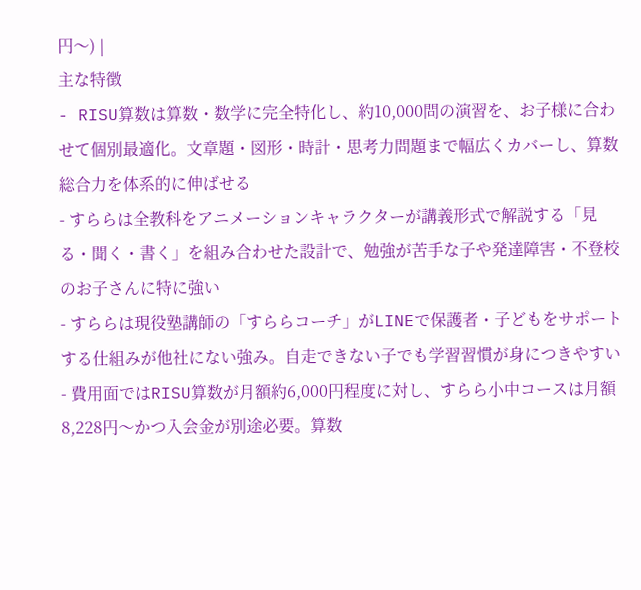円〜) |
主な特徴
- RISU算数は算数・数学に完全特化し、約10,000問の演習を、お子様に合わせて個別最適化。文章題・図形・時計・思考力問題まで幅広くカバーし、算数総合力を体系的に伸ばせる
- すららは全教科をアニメーションキャラクターが講義形式で解説する「見る・聞く・書く」を組み合わせた設計で、勉強が苦手な子や発達障害・不登校のお子さんに特に強い
- すららは現役塾講師の「すららコーチ」がLINEで保護者・子どもをサポートする仕組みが他社にない強み。自走できない子でも学習習慣が身につきやすい
- 費用面ではRISU算数が月額約6,000円程度に対し、すらら小中コースは月額8,228円〜かつ入会金が別途必要。算数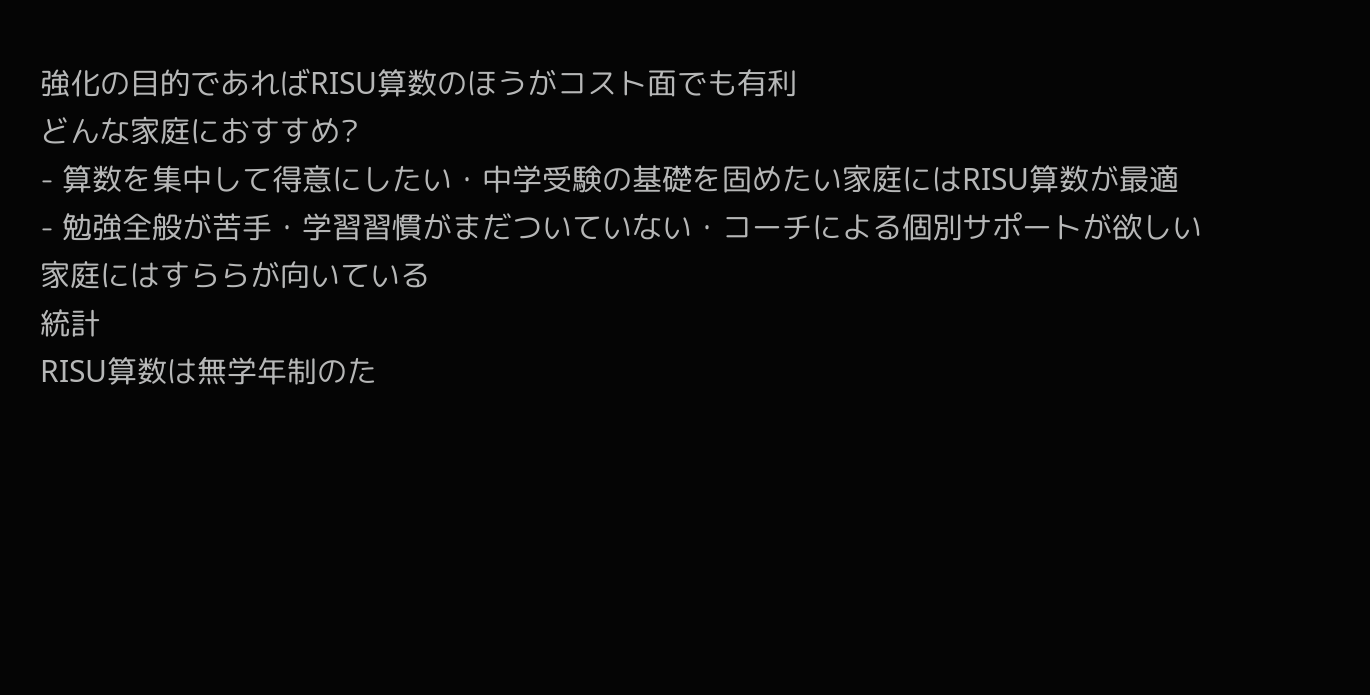強化の目的であればRISU算数のほうがコスト面でも有利
どんな家庭におすすめ?
- 算数を集中して得意にしたい・中学受験の基礎を固めたい家庭にはRISU算数が最適
- 勉強全般が苦手・学習習慣がまだついていない・コーチによる個別サポートが欲しい家庭にはすららが向いている
統計
RISU算数は無学年制のた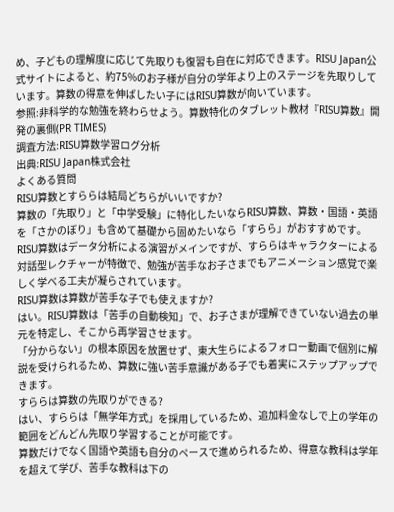め、子どもの理解度に応じて先取りも復習も自在に対応できます。RISU Japan公式サイトによると、約75%のお子様が自分の学年より上のステージを先取りしています。算数の得意を伸ばしたい子にはRISU算数が向いています。
参照:非科学的な勉強を終わらせよう。算数特化のタブレット教材『RISU算数』開発の裏側(PR TIMES)
調査方法:RISU算数学習ログ分析
出典:RISU Japan株式会社
よくある質問
RISU算数とすららは結局どちらがいいですか?
算数の「先取り」と「中学受験」に特化したいならRISU算数、算数・国語・英語を「さかのぼり」も含めて基礎から固めたいなら「すらら」がおすすめです。
RISU算数はデータ分析による演習がメインですが、すららはキャラクターによる対話型レクチャーが特徴で、勉強が苦手なお子さまでもアニメーション感覚で楽しく学べる工夫が凝らされています。
RISU算数は算数が苦手な子でも使えますか?
はい。RISU算数は「苦手の自動検知」で、お子さまが理解できていない過去の単元を特定し、そこから再学習させます。
「分からない」の根本原因を放置せず、東大生らによるフォロー動画で個別に解説を受けられるため、算数に強い苦手意識がある子でも着実にステップアップできます。
すららは算数の先取りができる?
はい、すららは「無学年方式」を採用しているため、追加料金なしで上の学年の範囲をどんどん先取り学習することが可能です。
算数だけでなく国語や英語も自分のペースで進められるため、得意な教科は学年を超えて学び、苦手な教科は下の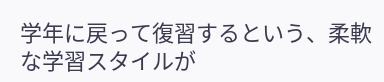学年に戻って復習するという、柔軟な学習スタイルが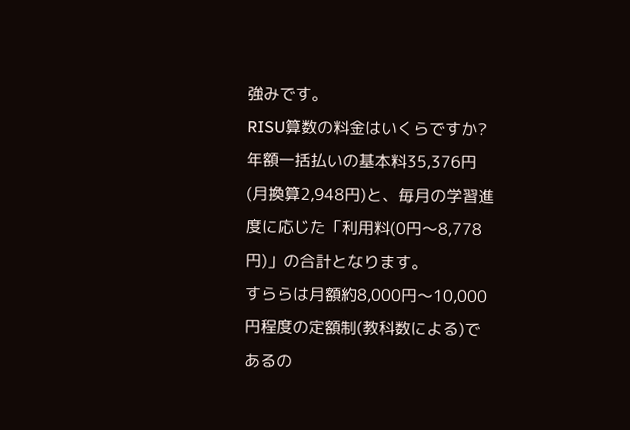強みです。
RISU算数の料金はいくらですか?
年額一括払いの基本料35,376円(月換算2,948円)と、毎月の学習進度に応じた「利用料(0円〜8,778円)」の合計となります。
すららは月額約8,000円〜10,000円程度の定額制(教科数による)であるの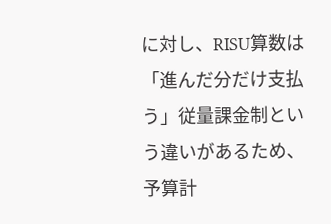に対し、RISU算数は「進んだ分だけ支払う」従量課金制という違いがあるため、予算計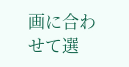画に合わせて選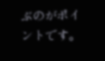ぶのがポイントです。